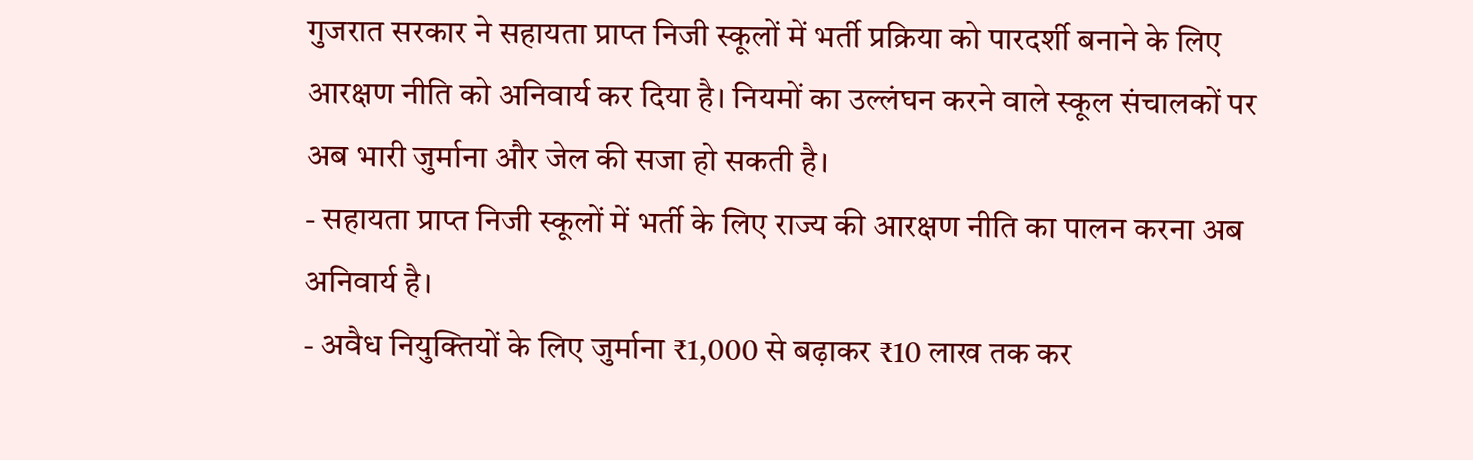गुजरात सरकार ने सहायता प्राप्त निजी स्कूलों में भर्ती प्रक्रिया को पारदर्शी बनाने के लिए आरक्षण नीति को अनिवार्य कर दिया है। नियमों का उल्लंघन करने वाले स्कूल संचालकों पर अब भारी जुर्माना और जेल की सजा हो सकती है।
- सहायता प्राप्त निजी स्कूलों में भर्ती के लिए राज्य की आरक्षण नीति का पालन करना अब अनिवार्य है।
- अवैध नियुक्तियों के लिए जुर्माना ₹1,000 से बढ़ाकर ₹10 लाख तक कर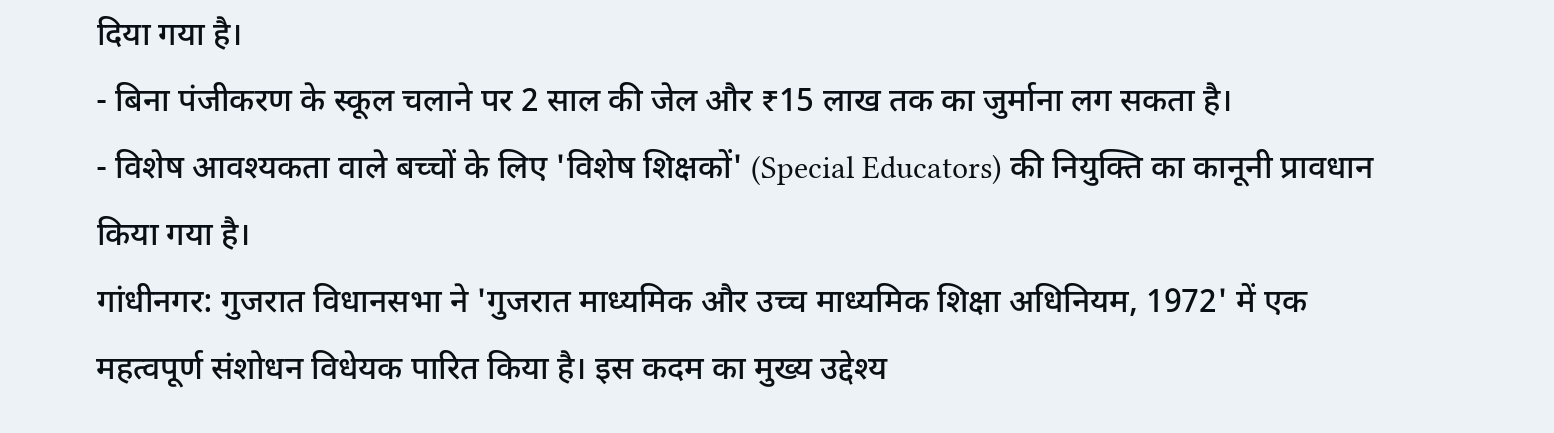दिया गया है।
- बिना पंजीकरण के स्कूल चलाने पर 2 साल की जेल और ₹15 लाख तक का जुर्माना लग सकता है।
- विशेष आवश्यकता वाले बच्चों के लिए 'विशेष शिक्षकों' (Special Educators) की नियुक्ति का कानूनी प्रावधान किया गया है।
गांधीनगर: गुजरात विधानसभा ने 'गुजरात माध्यमिक और उच्च माध्यमिक शिक्षा अधिनियम, 1972' में एक महत्वपूर्ण संशोधन विधेयक पारित किया है। इस कदम का मुख्य उद्देश्य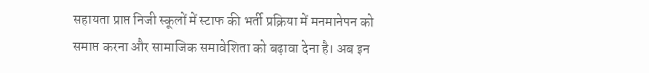सहायता प्राप्त निजी स्कूलों में स्टाफ की भर्ती प्रक्रिया में मनमानेपन को समाप्त करना और सामाजिक समावेशिता को बढ़ावा देना है। अब इन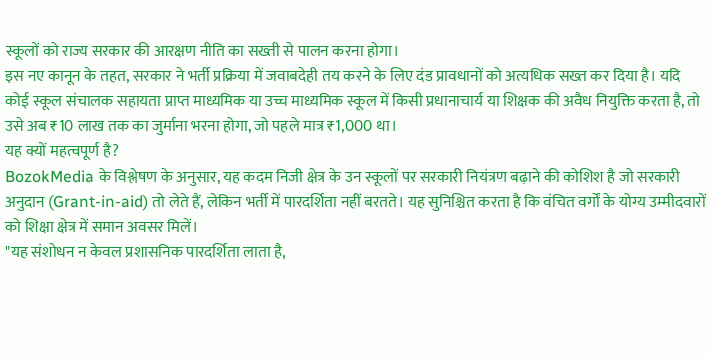स्कूलों को राज्य सरकार की आरक्षण नीति का सख्ती से पालन करना होगा।
इस नए कानून के तहत, सरकार ने भर्ती प्रक्रिया में जवाबदेही तय करने के लिए दंड प्रावधानों को अत्यधिक सख्त कर दिया है। यदि कोई स्कूल संचालक सहायता प्राप्त माध्यमिक या उच्च माध्यमिक स्कूल में किसी प्रधानाचार्य या शिक्षक की अवैध नियुक्ति करता है, तो उसे अब ₹10 लाख तक का जुर्माना भरना होगा, जो पहले मात्र ₹1,000 था।
यह क्यों महत्वपूर्ण है?
BozokMedia के विश्लेषण के अनुसार, यह कदम निजी क्षेत्र के उन स्कूलों पर सरकारी नियंत्रण बढ़ाने की कोशिश है जो सरकारी अनुदान (Grant-in-aid) तो लेते हैं, लेकिन भर्ती में पारदर्शिता नहीं बरतते। यह सुनिश्चित करता है कि वंचित वर्गों के योग्य उम्मीदवारों को शिक्षा क्षेत्र में समान अवसर मिलें।
"यह संशोधन न केवल प्रशासनिक पारदर्शिता लाता है,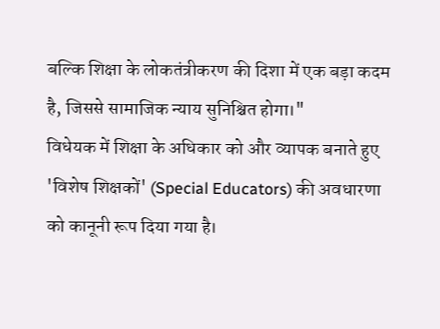बल्कि शिक्षा के लोकतंत्रीकरण की दिशा में एक बड़ा कदम है, जिससे सामाजिक न्याय सुनिश्चित होगा।"
विधेयक में शिक्षा के अधिकार को और व्यापक बनाते हुए 'विशेष शिक्षकों' (Special Educators) की अवधारणा को कानूनी रूप दिया गया है।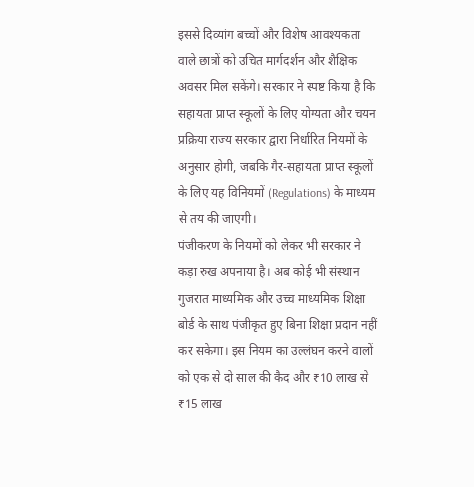इससे दिव्यांग बच्चों और विशेष आवश्यकता वाले छात्रों को उचित मार्गदर्शन और शैक्षिक अवसर मिल सकेंगे। सरकार ने स्पष्ट किया है कि सहायता प्राप्त स्कूलों के लिए योग्यता और चयन प्रक्रिया राज्य सरकार द्वारा निर्धारित नियमों के अनुसार होगी, जबकि गैर-सहायता प्राप्त स्कूलों के लिए यह विनियमों (Regulations) के माध्यम से तय की जाएगी।
पंजीकरण के नियमों को लेकर भी सरकार ने कड़ा रुख अपनाया है। अब कोई भी संस्थान गुजरात माध्यमिक और उच्च माध्यमिक शिक्षा बोर्ड के साथ पंजीकृत हुए बिना शिक्षा प्रदान नहीं कर सकेगा। इस नियम का उल्लंघन करने वालों को एक से दो साल की कैद और ₹10 लाख से ₹15 लाख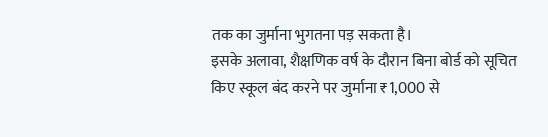तक का जुर्माना भुगतना पड़ सकता है।
इसके अलावा, शैक्षणिक वर्ष के दौरान बिना बोर्ड को सूचित किए स्कूल बंद करने पर जुर्माना ₹1,000 से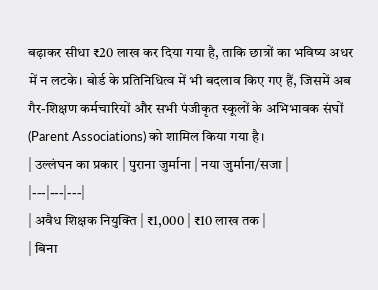बढ़ाकर सीधा ₹20 लाख कर दिया गया है, ताकि छात्रों का भविष्य अधर में न लटके। बोर्ड के प्रतिनिधित्व में भी बदलाव किए गए हैं, जिसमें अब गैर-शिक्षण कर्मचारियों और सभी पंजीकृत स्कूलों के अभिभावक संघों (Parent Associations) को शामिल किया गया है।
| उल्लंघन का प्रकार | पुराना जुर्माना | नया जुर्माना/सजा |
|---|---|---|
| अवैध शिक्षक नियुक्ति | ₹1,000 | ₹10 लाख तक |
| बिना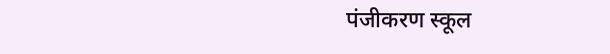पंजीकरण स्कूल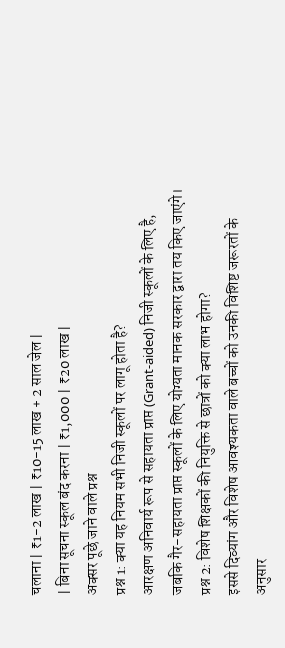चलाना | ₹1-2 लाख | ₹10-15 लाख + 2 साल जेल |
| बिना सूचना स्कूल बंद करना | ₹1,000 | ₹20 लाख |
अक्सर पूछे जाने वाले प्रश्न
प्रश्न 1: क्या यह नियम सभी निजी स्कूलों पर लागू होता है?
आरक्षण अनिवार्य रूप से सहायता प्राप्त (Grant-aided) निजी स्कूलों के लिए है, जबकि गैर-सहायता प्राप्त स्कूलों के लिए योग्यता मानक सरकार द्वारा तय किए जाएंगे।
प्रश्न 2: विशेष शिक्षकों की नियुक्ति से छात्रों को क्या लाभ होगा?
इससे दिव्यांग और विशेष आवश्यकता वाले बच्चों को उनकी विशिष्ट जरूरतों के अनुसार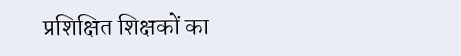प्रशिक्षित शिक्षकों का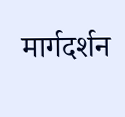मार्गदर्शन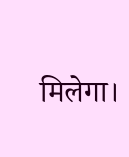मिलेगा।